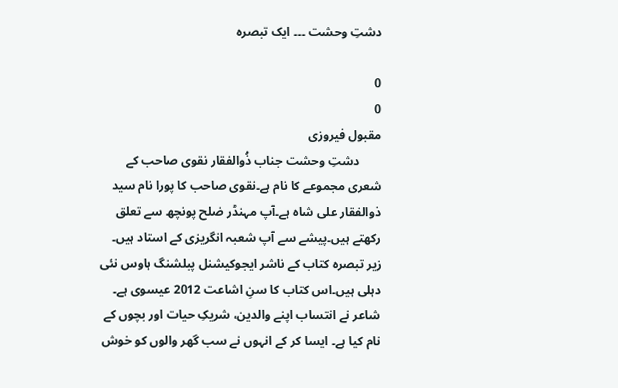دشتِ وحشت ۔۔۔ ایک تبصرہ

0
0
مقبول فیروزی
       دشتِ وحشت جناب ذُوالفقار نقوی صاحب کے شعری مجموعے کا نام ہے۔نقوی صاحب کا پورا نام سید ذوالفقار علی شاہ ہے۔آپ مہنڈر ضلح پونچھ سے تعلق رکھتے ہیں۔پیشے سے آپ شعبہ انگریزی کے استاد ہیں۔ زیر تبصرہ کتاب کے ناشر ایجوکیشنل پبلشنگ ہاوس نئی دہلی ہیں۔اس کتاب کا سنِ اشاعت 2012 عیسوی ہے۔ شاعر نے انتساب اپنے والدین، شریکِ حیات اور بچوں کے نام کیا ہے۔ ایسا کر کے انہوں نے سب گھر والوں کو خوش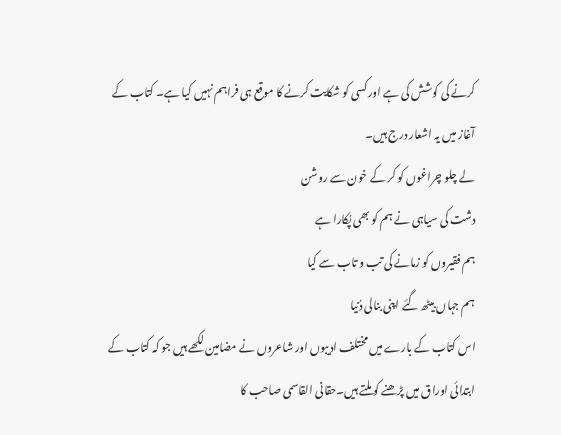کرنے کی کوشش کی ہے اور کسی کو شکایت کرنے کا موقع ہی فراہم نہیں کیا ہے۔ کتاب کے آغاز میں یہ اشعار درج ہیں۔
لے چلو چراغوں کو کر کے خون سے روشن
دشت کی سیاہی نے ہم کو بھی پُکارا ہے
ہم فقیروں کو زمانے کی تب و تاب سے کیا
ہم جہاں بیٹھ گئے اپنی بنالی دُنیا
اس کتاب کے بارے میں مختلف ادیبوں اور شاعروں نے مضامین لکھے ہیں جو کہ کتاب کے ابتدائی اوراق میں پڑھنے کو ملتے ہیں۔حقانی القاسمی صاحب کا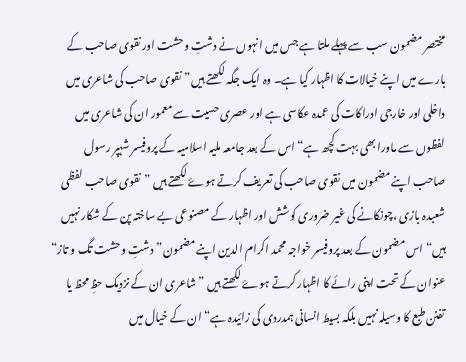مختصر مضمون سب سے پہلے ملتا ہے جس میں انہوں نے دشتِ وحشت اور نقوی صاحب کے بارے میں اپنے خیالات کا اظہار کیا ہے۔ وہ ایک جگہ لکھتے ہیں”نقوی صاحب کی شاعری میں داخلی اور خارجی ادراکات کی عمدہ عکاسی ہے اور عصری حسیت سے معمور ان کی شاعری میں لفظوں سے ماورا بھی بہت کچھ ہے“ اس کے بعد جامعہ ملیہ اسلامیہ کے پروفیسر شہپر رسول صاحب اپنے مضمون میں نقوی صاحب کی تعریف کرتے ہوۓ لکھتے ہیں ”نقوی صاحب لفظی شعبدہ بازی ،چونکانے کی غیر ضروری کوشش اور اظہار کے مصنوعی بے ساختہ پن کے شکار نہیں ہیں“ اس مضمون کے بعد پروفیسر خواجہ محمد اکرام الدین اپنے مضمون”دشتِ وحشت تگ و تاز“ عنوان کے تحت اپنی رائے کا اظہار کرتے ہوۓ لکھتے ہیں ”شاعری ان کے نزدیک حظِ محظ یا تفنن طبع کا وسیلہ نہیں بلکہ بسیط انسانی ہمدردی کی زائیدہ ہے“ ان کے خیال میں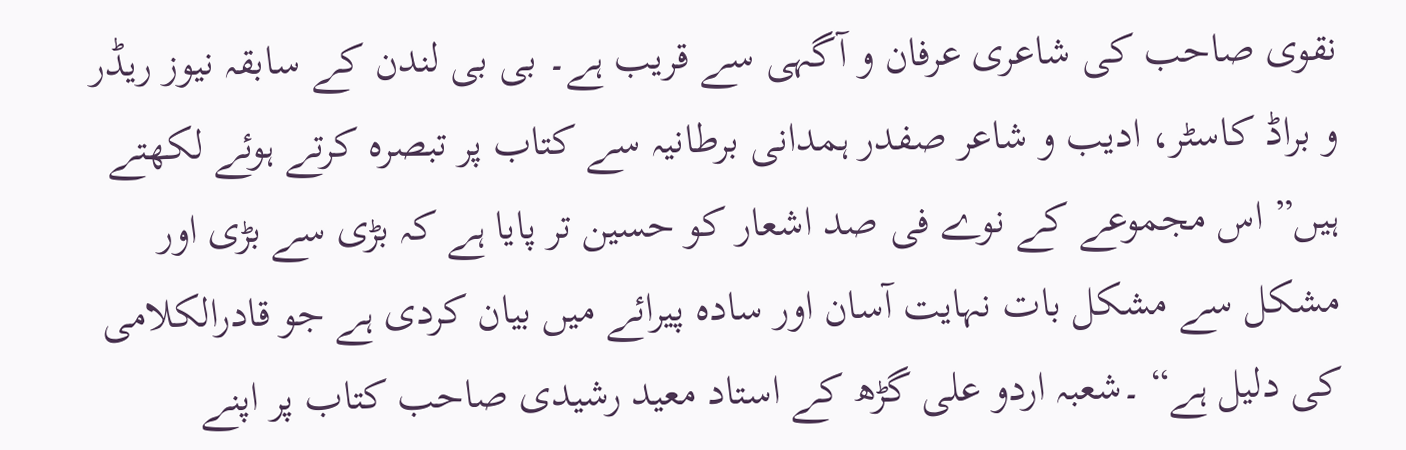نقوی صاحب کی شاعری عرفان و آگہی سے قریب ہے۔ بی بی لندن کے سابقہ نیوز ریڈر و براڈ کاسٹر، ادیب و شاعر صفدر ہمدانی برطانیہ سے کتاب پر تبصرہ کرتے ہوئے لکھتے ہیں” اس مجموعے کے نوے فی صد اشعار کو حسین تر پایا ہے کہ بڑی سے بڑی اور مشکل سے مشکل بات نہایت آسان اور سادہ پیرائے میں بیان کردی ہے جو قادرالکلامی کی دلیل ہے“ ۔شعبہ اردو علی گڑھ کے استاد معید رشیدی صاحب کتاب پر اپنے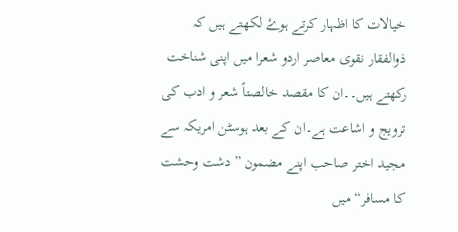خیالات کا اظہار کرتے ہوۓ لکھتے ہیں کہ
ذوالفقار نقوی معاصر اردو شعرا میں اپنی شناخت رکھتے ہیں۔۔ان کا مقصد خالصتاً شعر و ادب کی ترویج و اشاعت ہے۔ان کے بعد ہوسٹن امریکہ سے مجید اختر صاحب اپنے مضمون ”دشت وحشت کا مسافر“ میں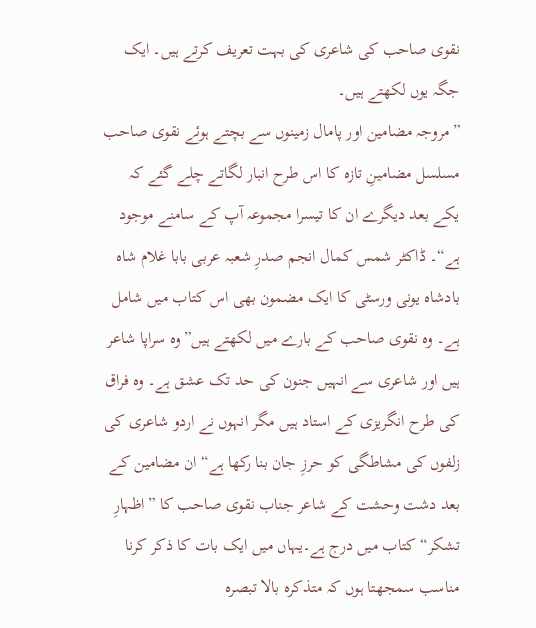نقوی صاحب کی شاعری کی بہت تعریف کرتے ہیں۔ ایک جگہ یوں لکھتے ہیں۔
”مروجہ مضامین اور پامال زمینوں سے بچتے ہوئے نقوی صاحب مسلسل مضامینِ تازہ کا اس طرح انبار لگاتے چلے گئے کہ یکے بعد دیگرے ان کا تیسرا مجموعہ آپ کے سامنے موجود ہے“۔ ڈاکٹر شمس کمال انجم صدرِ شعبہ عربی بابا غلام شاہ بادشاہ یونی ورسٹی کا ایک مضمون بھی اس کتاب میں شامل ہے۔ وہ نقوی صاحب کے بارے میں لکھتے ہیں”وہ سراپا شاعر ہیں اور شاعری سے انہیں جنون کی حد تک عشق ہے۔ وہ فراق کی طرح انگریزی کے استاد ہیں مگر انہوں نے اردو شاعری کی زلفوں کی مشاطگی کو حرزِ جان بنا رکھا ہے“ ان مضامین کے بعد دشت وحشت کے شاعر جناب نقوی صاحب کا ”اظہارِ تشکر“کتاب میں درج ہے۔یہاں میں ایک بات کا ذکر کرنا مناسب سمجھتا ہوں کہ متذکرہ بالا تبصرہ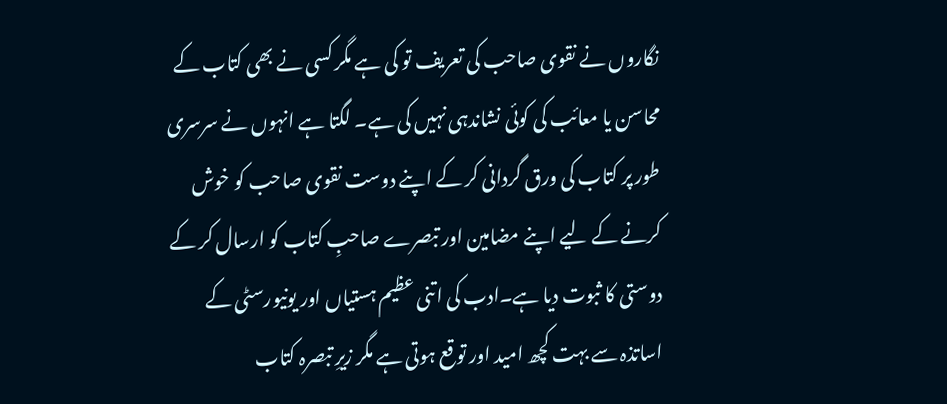نگاروں نے نقوی صاحب کی تعریف تو کی ہے مگر کسی نے بھی کتاب کے محاسن یا معائب کی کوئی نشاندہی نہیں کی ہے۔ لگتا ہے انہوں نے سرسری طور پر کتاب کی ورق گردانی کر کے اپنے دوست نقوی صاحب کو خوش کرنے کے لیے اپنے مضامین اور تبصرے صاحبِ کتاب کو ارسال کر کے دوستی کا ثبوت دیا ہے۔ادب کی اتنی عظیم ہستیاں اور یونیورسٹی کے اساتذہ سے بہت کچھ امید اور توقع ہوتی ہے مگر زیرِ تبصرہ کتاب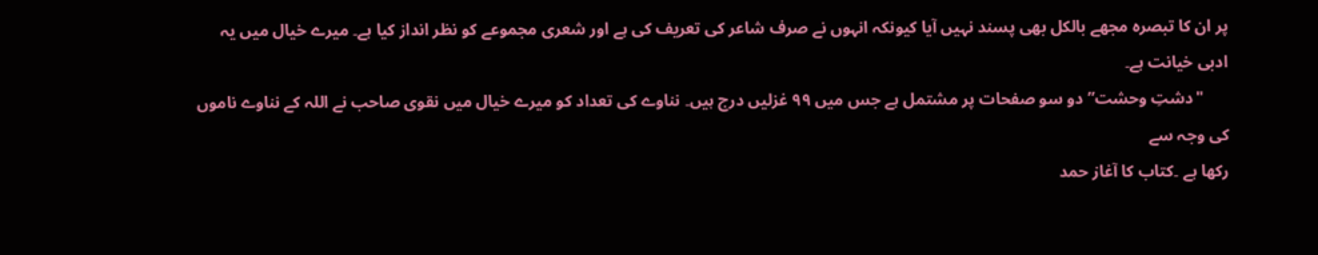پر ان کا تبصرہ مجھے بالکل بھی پسند نہیں آیا کیونکہ انہوں نے صرف شاعر کی تعریف کی ہے اور شعری مجموعے کو نظر انداز کیا ہے۔ میرے خیال میں یہ ادبی خیانت ہے۔
      "دشتِ وحشت” دو سو صفحات پر مشتمل ہے جس میں ٩٩ غزلیں درج ہیں۔ نناوے کی تعداد کو میرے خیال میں نقوی صاحب نے اللہ کے نناوے ناموں کی وجہ سے
رکھا ہے ۔کتاب کا آغاز حمد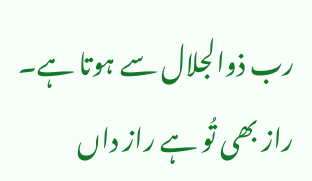رب ذوالجلال سے ہوتا ہے۔
راز بھی تُو ہے راز داں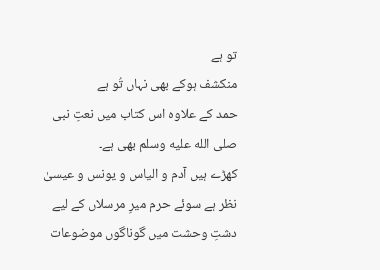تو ہے
منکشف ہوکے بھی نہاں تُو ہے
حمد کے علاوہ اس کتاب میں نعتِ نبی صلى الله عليه وسلم بھی ہے۔
کھڑے ہیں آدم و الیاس و یونس و عیسیٰ
نظر ہے سوئے حرم میرِ مرسلاں کے لیے
دشتِ وحشت میں گوناگوں موضوعات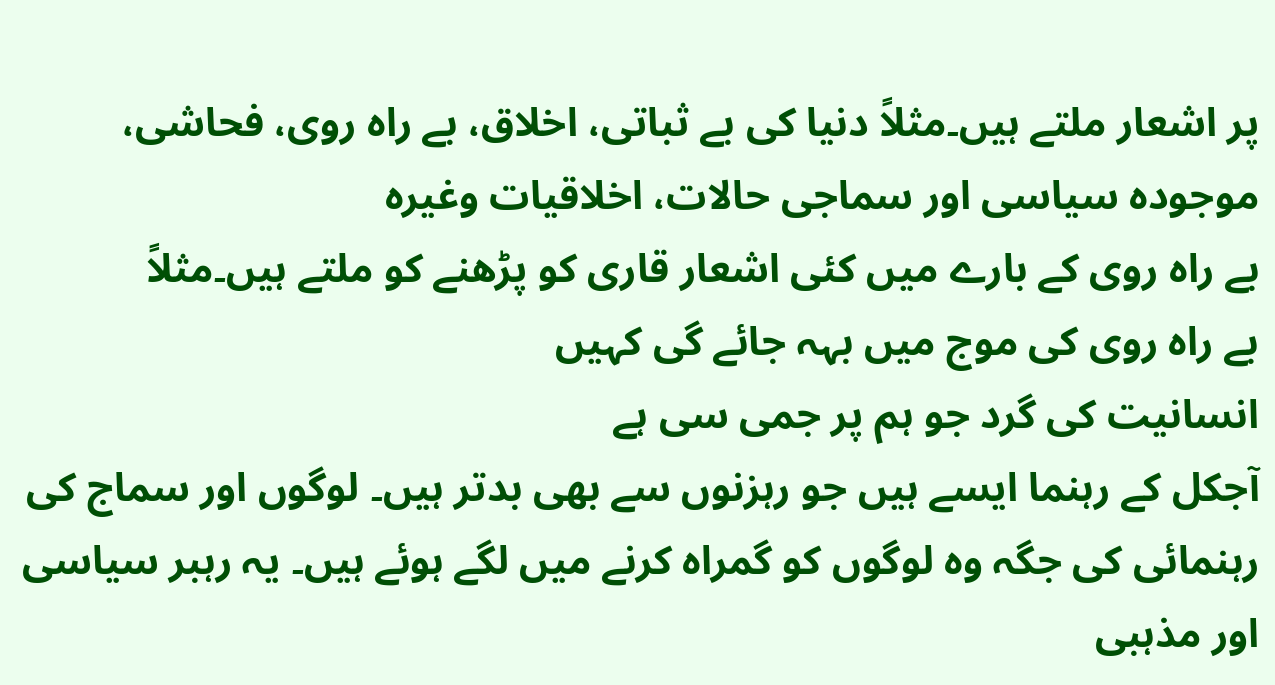پر اشعار ملتے ہیں۔مثلاً دنیا کی بے ثباتی، اخلاق، بے راہ روی، فحاشی، موجودہ سیاسی اور سماجی حالات، اخلاقیات وغیرہ
بے راہ روی کے بارے میں کئی اشعار قاری کو پڑھنے کو ملتے ہیں۔مثلاً
بے راہ روی کی موج میں بہہ جائے گی کہیں
انسانیت کی گرد جو ہم پر جمی سی ہے
آجکل کے رہنما ایسے ہیں جو رہزنوں سے بھی بدتر ہیں۔ لوگوں اور سماج کی رہنمائی کی جگہ وہ لوگوں کو گمراہ کرنے میں لگے ہوئے ہیں۔ یہ رہبر سیاسی اور مذہبی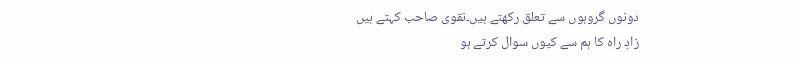دونوں گروہوں سے تعلق رکھتے ہیں۔نقوی صاحب کہتے ہیں
زادِ راہ کا ہم سے کیوں سوال کرتے ہو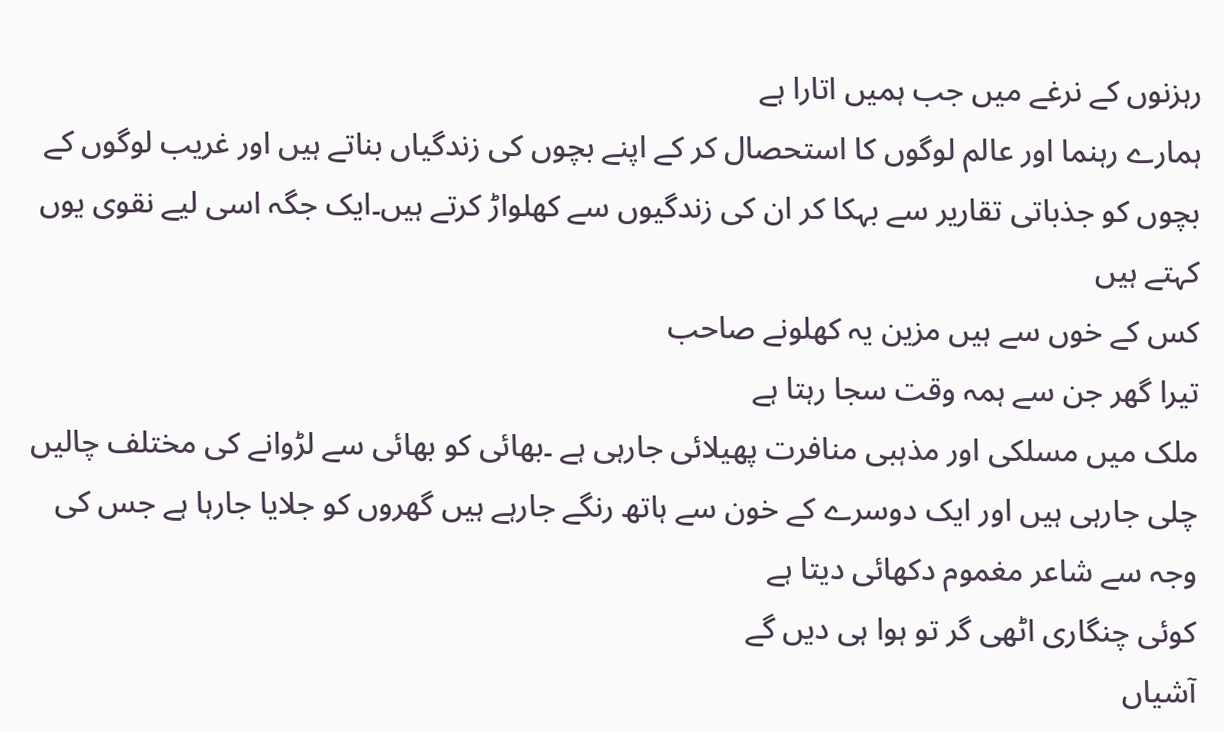رہزنوں کے نرغے میں جب ہمیں اتارا ہے
ہمارے رہنما اور عالم لوگوں کا استحصال کر کے اپنے بچوں کی زندگیاں بناتے ہیں اور غریب لوگوں کے بچوں کو جذباتی تقاریر سے بہکا کر ان کی زندگیوں سے کھلواڑ کرتے ہیں۔ایک جگہ اسی لیے نقوی یوں کہتے ہیں
کس کے خوں سے ہیں مزین یہ کھلونے صاحب
تیرا گھر جن سے ہمہ وقت سجا رہتا ہے
ملک میں مسلکی اور مذہبی منافرت پھیلائی جارہی ہے ۔بھائی کو بھائی سے لڑوانے کی مختلف چالیں چلی جارہی ہیں اور ایک دوسرے کے خون سے ہاتھ رنگے جارہے ہیں گھروں کو جلایا جارہا ہے جس کی وجہ سے شاعر مغموم دکھائی دیتا ہے
کوئی چنگاری اٹھی گر تو ہوا ہی دیں گے
آشیاں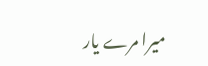میرا مرے یار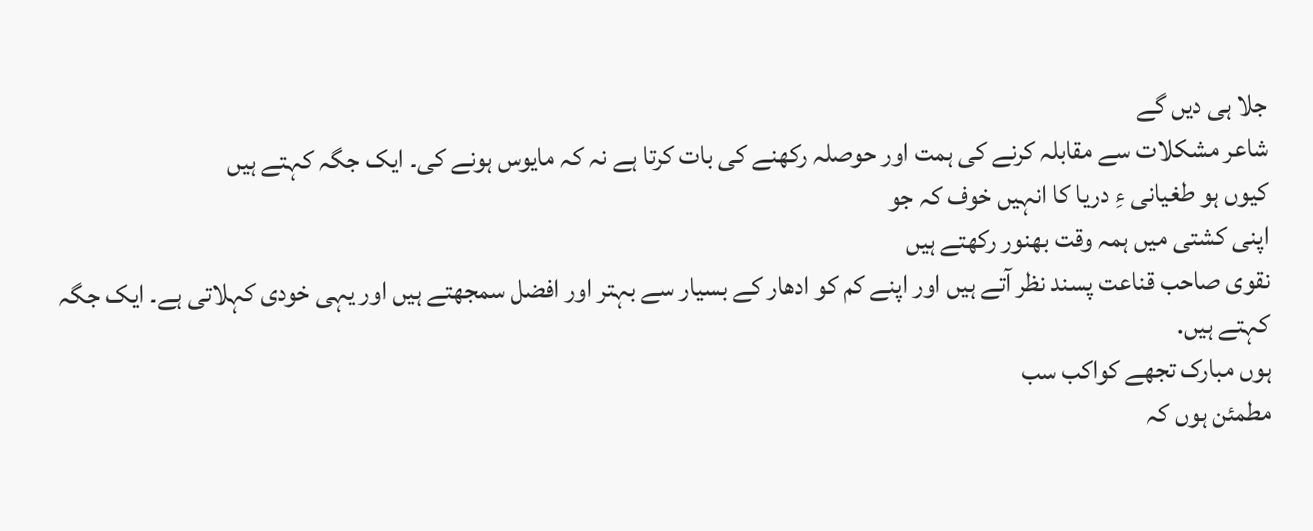جلا ہی دیں گے
شاعر مشکلات سے مقابلہ کرنے کی ہمت اور حوصلہ رکھنے کی بات کرتا ہے نہ کہ مایوس ہونے کی۔ ایک جگہ کہتے ہیں
کیوں ہو طغیانی ءِ دریا کا انہیں خوف کہ جو
اپنی کشتی میں ہمہ وقت بھنور رکھتے ہیں
نقوی صاحب قناعت پسند نظر آتے ہیں اور اپنے کم کو ادھار کے بسیار سے بہتر اور افضل سمجھتے ہیں اور یہی خودی کہلاتی ہے۔ ایک جگہ کہتے ہیں.
ہوں مبارک تجھے کواکب سب
مطمئن ہوں کہ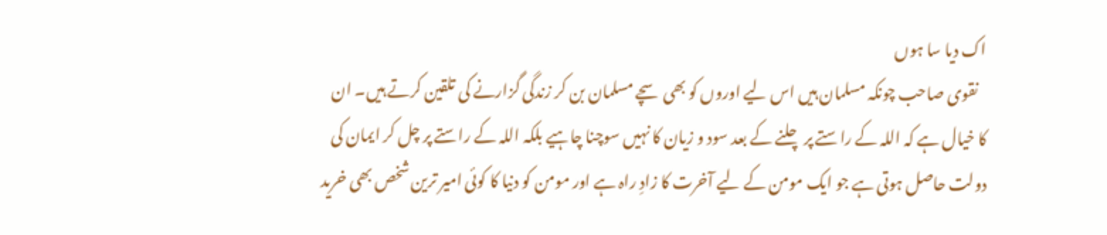اک دیا سا ہوں
   نقوی صاحب چونکہ مسلمان ہیں اس لیے اوروں کو بھی سچے مسلمان بن کر زندگی گزارنے کی تلقین کرتے ہیں۔ ان کا خیال ہے کہ اللہ کے راستے پر چلنے کے بعد سود و زیان کا نہیں سوچنا چاہیے بلکہ اللہ کے راستے پر چل کر ایمان کی دولت حاصل ہوتی ہے جو ایک مومن کے لیے آخرت کا زادِ راہ ہے اور مومن کو دنیا کا کوئی امیر ترین شخص بھی خرید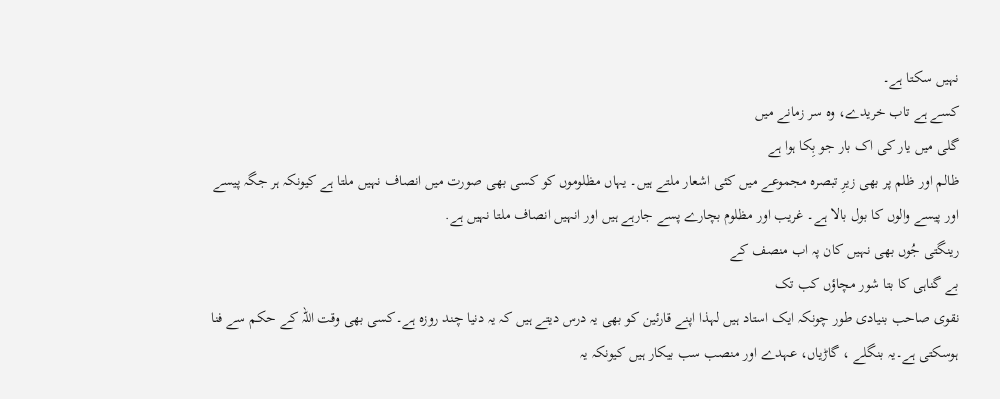نہیں سکتا ہے۔
کسے ہے تاب خریدے، وہ سر زمانے میں
گلی میں یار کی اک بار جو بِکا ہوا ہے
ظالم اور ظلم پر بھی زیرِ تبصرہ مجموعے میں کئی اشعار ملتے ہیں۔ یہاں مظلوموں کو کسی بھی صورت میں انصاف نہیں ملتا ہے کیونکہ ہر جگہ پیسے اور پیسے والوں کا بول بالا ہے۔ غریب اور مظلوم بچارے پسے جارہے ہیں اور انہیں انصاف ملتا نہیں ہے.
رینگتی جُوں بھی نہیں کان پہ اب منصف کے
بے گناہی کا بتا شور مچاؤں کب تک
نقوی صاحب بنیادی طور چونکہ ایک استاد ہیں لہذا اپنے قارئین کو بھی یہ درس دیتے ہیں کہ یہ دنیا چند روزہ ہے۔کسی بھی وقت اللہ کے حکم سے فنا ہوسکتی ہے۔یہ بنگلے ، گاڑیاں، عہدے اور منصب سب بیکار ہیں کیونکہ یہ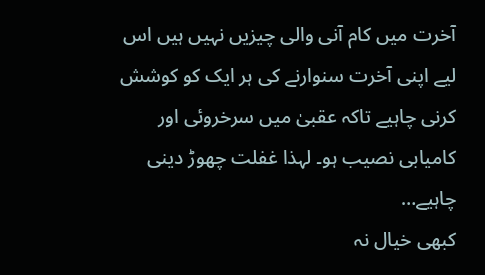آخرت میں کام آنی والی چیزیں نہیں ہیں اس لیے اپنی آخرت سنوارنے کی ہر ایک کو کوشش کرنی چاہیے تاکہ عقبیٰ میں سرخروئی اور کامیابی نصیب ہو۔ لہذا غفلت چھوڑ دینی چاہیے…
کبھی خیال نہ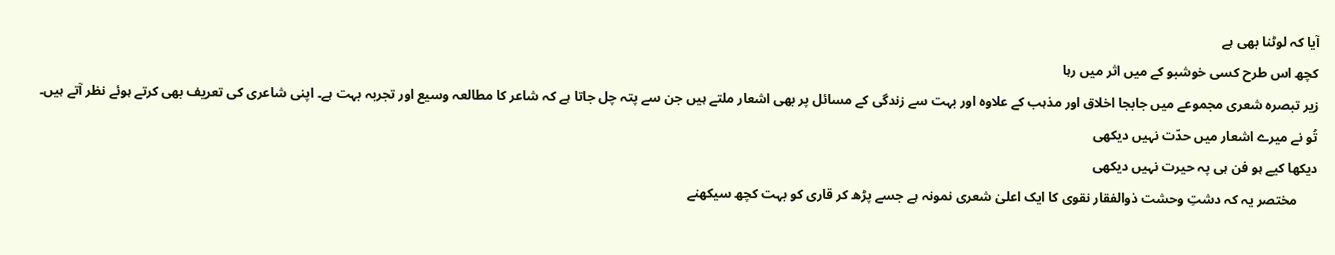آیا کہ لوٹنا بھی ہے
کچھ اس طرح کسی خوشبو کے میں اثر میں رہا
زیر تبصرہ شعری مجموعے میں جابجا اخلاق اور مذہب کے علاوہ اور بہت سے زندگی کے مسائل پر بھی اشعار ملتے ہیں جن سے پتہ چل جاتا ہے کہ شاعر کا مطالعہ وسیع اور تجربہ بہت ہے۔ اپنی شاعری کی تعریف بھی کرتے ہوئے نظر آتے ہیں۔
تُو نے میرے اشعار میں حدّت نہیں دیکھی
دیکھا کیے ہو فن ہی پہ حیرت نہیں دیکھی
      مختصر یہ کہ دشتِ وحشت ذوالفقار نقوی کا ایک اعلیٰ شعری نمونہ ہے جسے پڑھ کر قاری کو بہت کچھ سیکھنے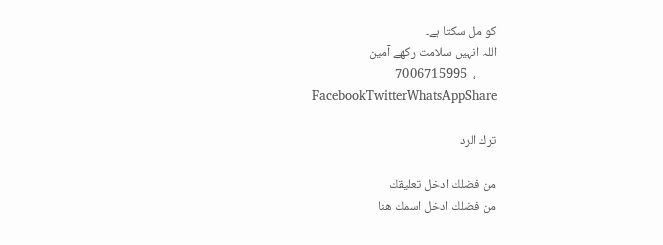کو مل سکتا ہے۔
اللہ انہیں سلامت رکھے آمین
       ،  7006715995
FacebookTwitterWhatsAppShare

ترك الرد

من فضلك ادخل تعليقك
من فضلك ادخل اسمك هنا